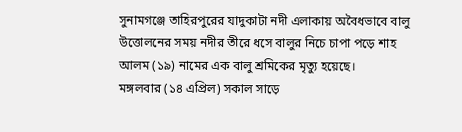সুনামগঞ্জে তাহিরপুরের যাদুকাটা নদী এলাকায় অবৈধভাবে বালু উত্তোলনের সময় নদীর তীরে ধসে বালুর নিচে চাপা পড়ে শাহ আলম (১৯) নামের এক বালু শ্রমিকের মৃত্যু হয়েছে।
মঙ্গলবার (১৪ এপ্রিল) সকাল সাড়ে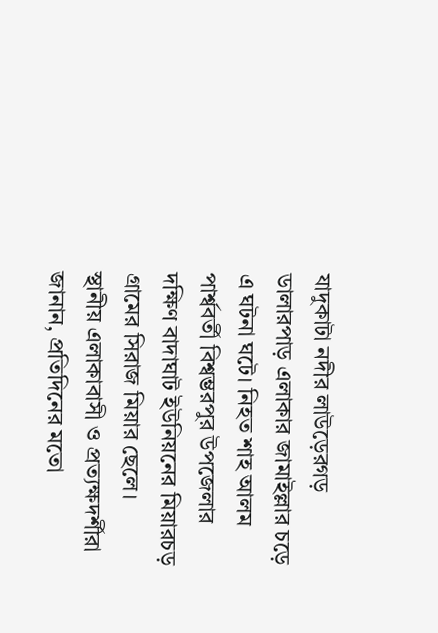যাদুকাটা নদীর লাউড়েরগড় ডালারপাড় এলাকার জামাইল্লার চড়ে এ ঘটনা ঘটে। নিহত শাহ আলম পার্শ্ববর্তী বিশ্বম্ভরপুর উপজেলার দক্ষিণ বাদাঘাট ইউনিয়নের মিয়ারচড় গ্রামের সিরাজ মিয়ার ছেলে।
স্থানীয় এলাকাবাসী ও প্রত্যক্ষদর্শীরা জানান, প্রতিদিনের মতো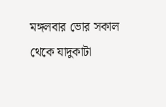মঙ্গলবার ভোর সকাল থেকে যাদুকাটা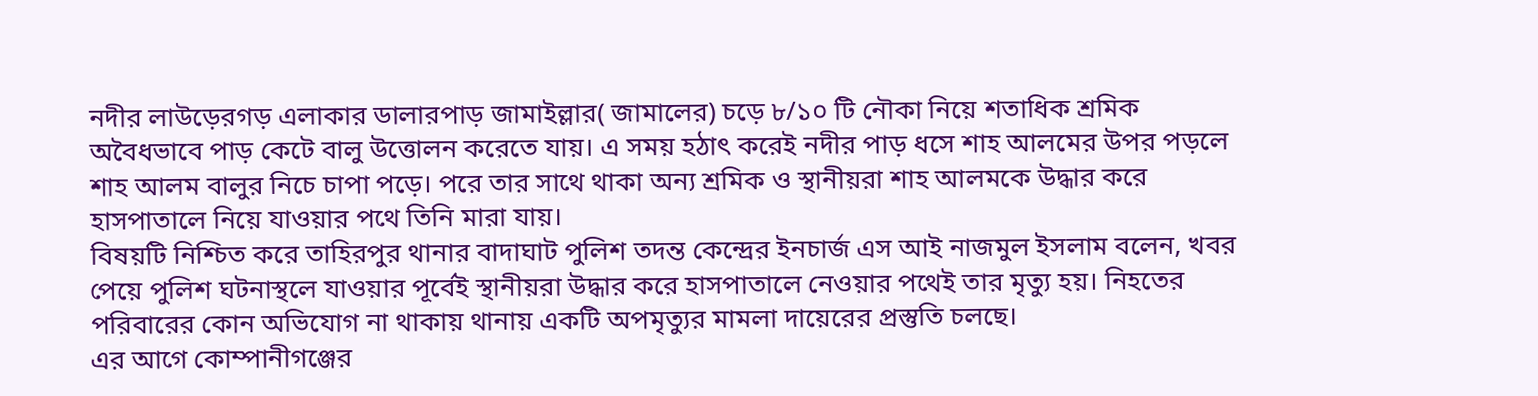নদীর লাউড়েরগড় এলাকার ডালারপাড় জামাইল্লার( জামালের) চড়ে ৮/১০ টি নৌকা নিয়ে শতাধিক শ্রমিক অবৈধভাবে পাড় কেটে বালু উত্তোলন করেতে যায়। এ সময় হঠাৎ করেই নদীর পাড় ধসে শাহ আলমের উপর পড়লে শাহ আলম বালুর নিচে চাপা পড়ে। পরে তার সাথে থাকা অন্য শ্রমিক ও স্থানীয়রা শাহ আলমকে উদ্ধার করে হাসপাতালে নিয়ে যাওয়ার পথে তিনি মারা যায়।
বিষয়টি নিশ্চিত করে তাহিরপুর থানার বাদাঘাট পুলিশ তদন্ত কেন্দ্রের ইনচার্জ এস আই নাজমুল ইসলাম বলেন, খবর পেয়ে পুলিশ ঘটনাস্থলে যাওয়ার পূর্বেই স্থানীয়রা উদ্ধার করে হাসপাতালে নেওয়ার পথেই তার মৃত্যু হয়। নিহতের পরিবারের কোন অভিযোগ না থাকায় থানায় একটি অপমৃত্যুর মামলা দায়েরের প্রস্তুতি চলছে।
এর আগে কোম্পানীগঞ্জের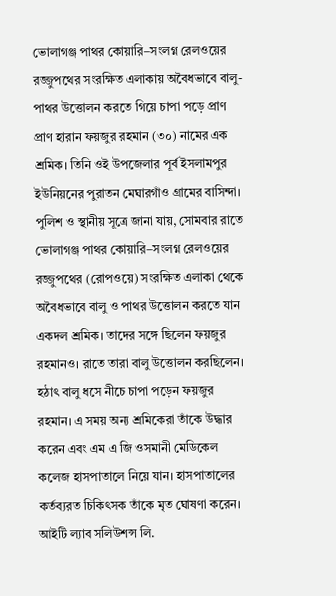ভোলাগঞ্জ পাথর কোয়ারি–সংলগ্ন রেলওয়ের রজ্জুপথের সংরক্ষিত এলাকায় অবৈধভাবে বালু-পাথর উত্তোলন করতে গিয়ে চাপা পড়ে প্রাণ প্রাণ হারান ফয়জুর রহমান (৩০) নামের এক শ্রমিক। তিনি ওই উপজেলার পূর্ব ইসলামপুর ইউনিয়নের পুরাতন মেঘারগাঁও গ্রামের বাসিন্দা।
পুলিশ ও স্থানীয় সূত্রে জানা যায়, সোমবার রাতে ভোলাগঞ্জ পাথর কোয়ারি–সংলগ্ন রেলওয়ের রজ্জুপথের (রোপওয়ে) সংরক্ষিত এলাকা থেকে অবৈধভাবে বালু ও পাথর উত্তোলন করতে যান একদল শ্রমিক। তাদের সঙ্গে ছিলেন ফয়জুর রহমানও। রাতে তারা বালু উত্তোলন করছিলেন। হঠাৎ বালু ধসে নীচে চাপা পড়েন ফয়জুর রহমান। এ সময় অন্য শ্রমিকেরা তাঁকে উদ্ধার করেন এবং এম এ জি ওসমানী মেডিকেল কলেজ হাসপাতালে নিয়ে যান। হাসপাতালের কর্তব্যরত চিকিৎসক তাঁকে মৃত ঘোষণা করেন।
আইটি ল্যাব সলিউশন্স লি.